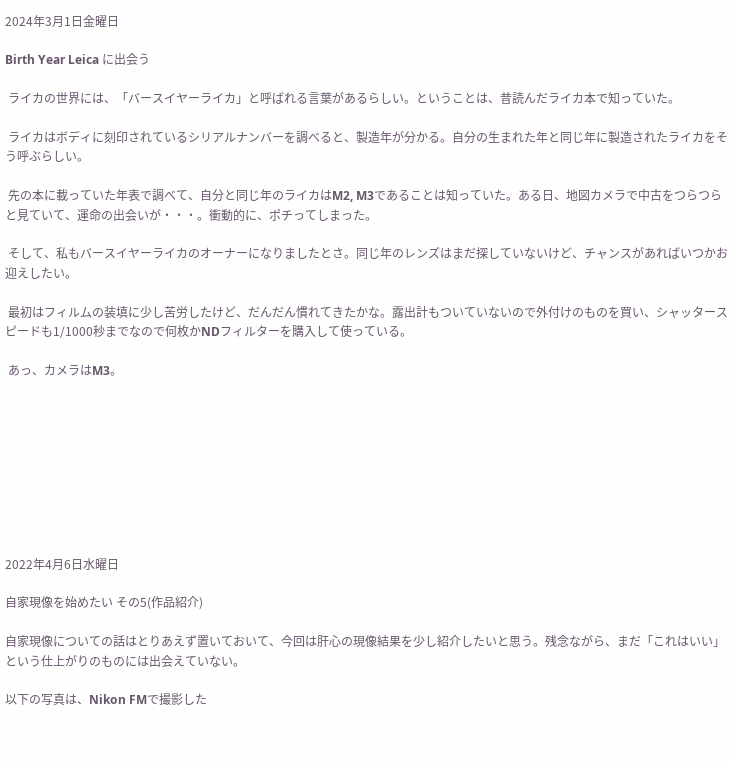2024年3月1日金曜日

Birth Year Leica に出会う

 ライカの世界には、「バースイヤーライカ」と呼ばれる言葉があるらしい。ということは、昔読んだライカ本で知っていた。

 ライカはボディに刻印されているシリアルナンバーを調べると、製造年が分かる。自分の生まれた年と同じ年に製造されたライカをそう呼ぶらしい。

 先の本に載っていた年表で調べて、自分と同じ年のライカはM2, M3であることは知っていた。ある日、地図カメラで中古をつらつらと見ていて、運命の出会いが・・・。衝動的に、ポチってしまった。

 そして、私もバースイヤーライカのオーナーになりましたとさ。同じ年のレンズはまだ探していないけど、チャンスがあればいつかお迎えしたい。

 最初はフィルムの装填に少し苦労したけど、だんだん慣れてきたかな。露出計もついていないので外付けのものを買い、シャッタースピードも1/1000秒までなので何枚かNDフィルターを購入して使っている。

 あっ、カメラはM3。









2022年4月6日水曜日

自家現像を始めたい その5(作品紹介)

自家現像についての話はとりあえず置いておいて、今回は肝心の現像結果を少し紹介したいと思う。残念ながら、まだ「これはいい」という仕上がりのものには出会えていない。

以下の写真は、Nikon FMで撮影した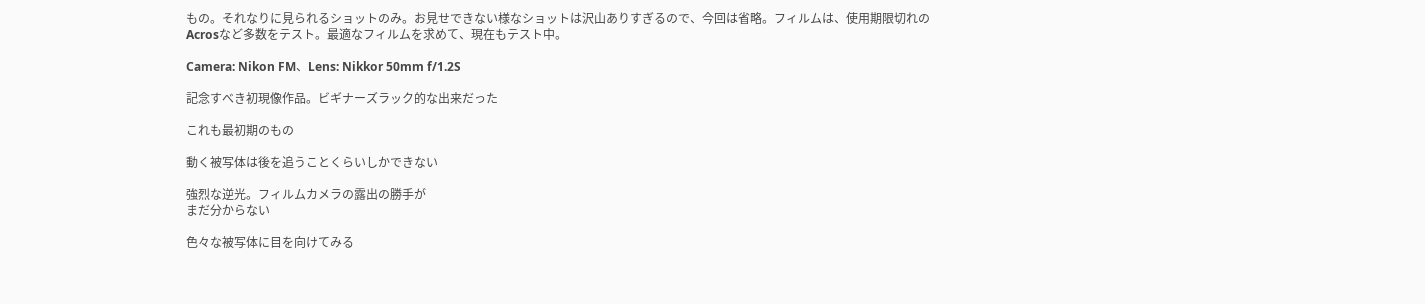もの。それなりに見られるショットのみ。お見せできない様なショットは沢山ありすぎるので、今回は省略。フィルムは、使用期限切れのAcrosなど多数をテスト。最適なフィルムを求めて、現在もテスト中。

Camera: Nikon FM、Lens: Nikkor 50mm f/1.2S

記念すべき初現像作品。ビギナーズラック的な出来だった

これも最初期のもの

動く被写体は後を追うことくらいしかできない

強烈な逆光。フィルムカメラの露出の勝手が
まだ分からない

色々な被写体に目を向けてみる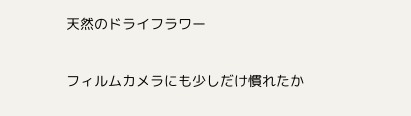天然のドライフラワー

フィルムカメラにも少しだけ慣れたか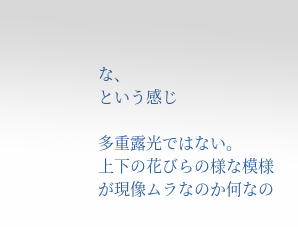な、
という感じ

多重露光ではない。
上下の花びらの様な模様が現像ムラなのか何なの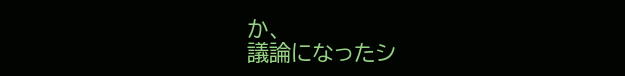か、
議論になったシ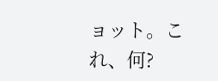ョット。これ、何?